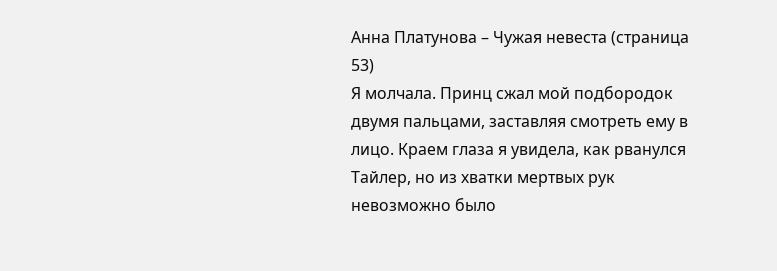Анна Платунова – Чужая невеста (страница 53)
Я молчала. Принц сжал мой подбородок двумя пальцами, заставляя смотреть ему в лицо. Краем глаза я увидела, как рванулся Тайлер, но из хватки мертвых рук невозможно было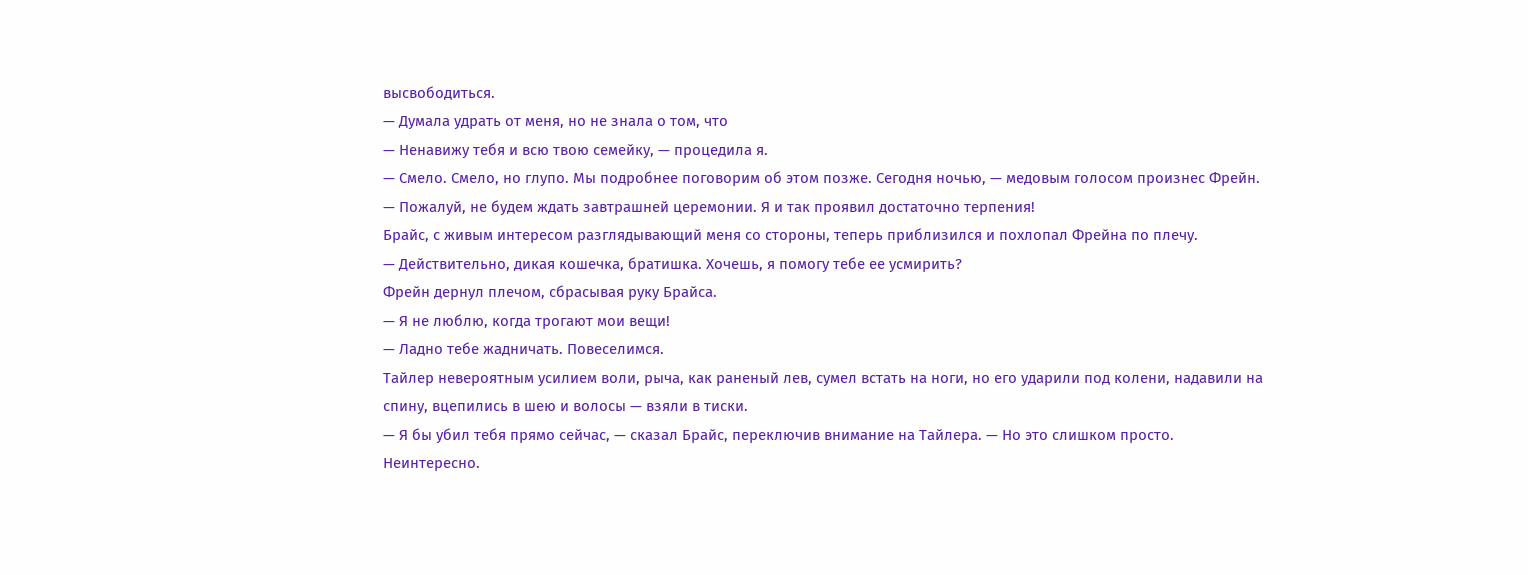высвободиться.
— Думала удрать от меня, но не знала о том, что
— Ненавижу тебя и всю твою семейку, — процедила я.
— Смело. Смело, но глупо. Мы подробнее поговорим об этом позже. Сегодня ночью, — медовым голосом произнес Фрейн. — Пожалуй, не будем ждать завтрашней церемонии. Я и так проявил достаточно терпения!
Брайс, с живым интересом разглядывающий меня со стороны, теперь приблизился и похлопал Фрейна по плечу.
— Действительно, дикая кошечка, братишка. Хочешь, я помогу тебе ее усмирить?
Фрейн дернул плечом, сбрасывая руку Брайса.
— Я не люблю, когда трогают мои вещи!
— Ладно тебе жадничать. Повеселимся.
Тайлер невероятным усилием воли, рыча, как раненый лев, сумел встать на ноги, но его ударили под колени, надавили на спину, вцепились в шею и волосы — взяли в тиски.
— Я бы убил тебя прямо сейчас, — сказал Брайс, переключив внимание на Тайлера. — Но это слишком просто. Неинтересно.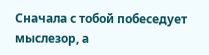Сначала с тобой побеседует мыслезор, а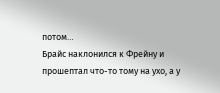потом…
Брайс наклонился к Фрейну и прошептал что-то тому на ухо, а у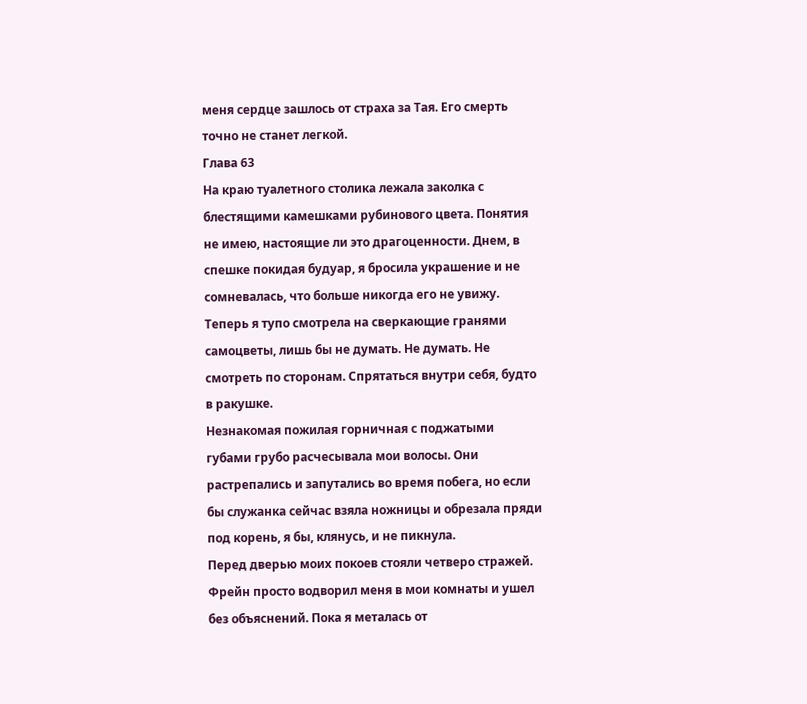меня сердце зашлось от страха за Тая. Его смерть точно не станет легкой.
Глава 63
На краю туалетного столика лежала заколка с блестящими камешками рубинового цвета. Понятия не имею, настоящие ли это драгоценности. Днем, в спешке покидая будуар, я бросила украшение и не сомневалась, что больше никогда его не увижу. Теперь я тупо смотрела на сверкающие гранями самоцветы, лишь бы не думать. Не думать. Не смотреть по сторонам. Спрятаться внутри себя, будто в ракушке.
Незнакомая пожилая горничная с поджатыми губами грубо расчесывала мои волосы. Они растрепались и запутались во время побега, но если бы служанка сейчас взяла ножницы и обрезала пряди под корень, я бы, клянусь, и не пикнула.
Перед дверью моих покоев стояли четверо стражей. Фрейн просто водворил меня в мои комнаты и ушел без объяснений. Пока я металась от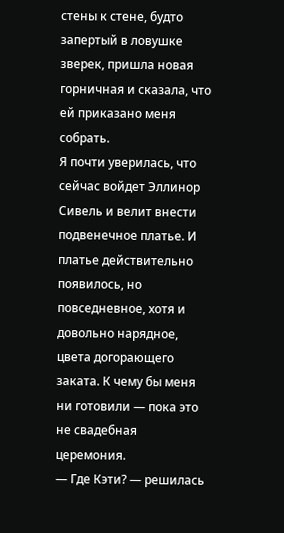стены к стене, будто запертый в ловушке зверек, пришла новая горничная и сказала, что ей приказано меня собрать.
Я почти уверилась, что сейчас войдет Эллинор Сивель и велит внести подвенечное платье. И платье действительно появилось, но повседневное, хотя и довольно нарядное, цвета догорающего заката. К чему бы меня ни готовили — пока это не свадебная церемония.
— Где Кэти? — решилась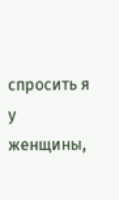спросить я у женщины,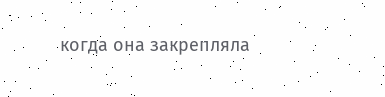когда она закрепляла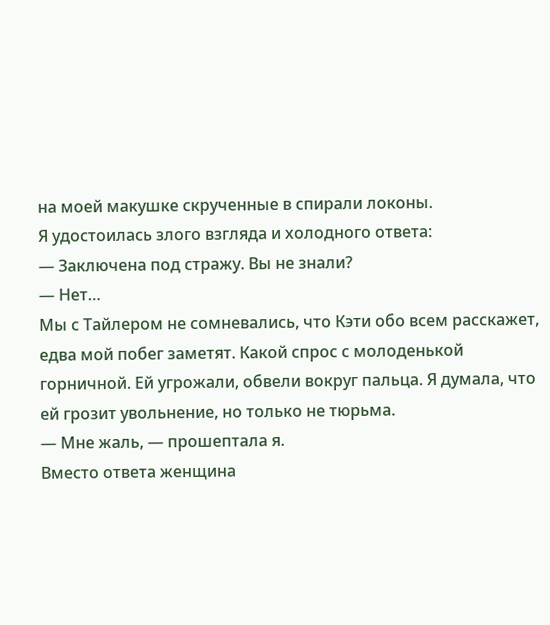на моей макушке скрученные в спирали локоны.
Я удостоилась злого взгляда и холодного ответа:
— Заключена под стражу. Вы не знали?
— Нет…
Мы с Тайлером не сомневались, что Кэти обо всем расскажет, едва мой побег заметят. Какой спрос с молоденькой горничной. Ей угрожали, обвели вокруг пальца. Я думала, что ей грозит увольнение, но только не тюрьма.
— Мне жаль, — прошептала я.
Вместо ответа женщина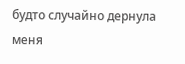будто случайно дернула меня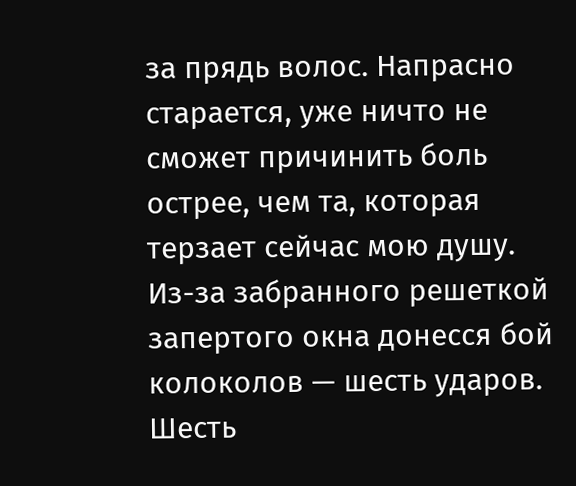за прядь волос. Напрасно старается, уже ничто не сможет причинить боль острее, чем та, которая терзает сейчас мою душу.
Из-за забранного решеткой запертого окна донесся бой колоколов — шесть ударов. Шесть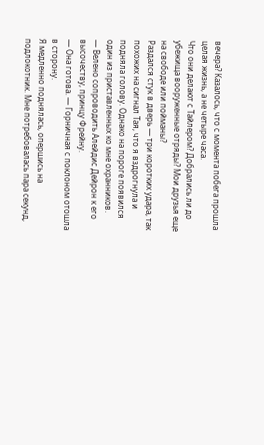вечера? Казалось, что с момента побега прошла целая жизнь, а не четыре часа.
Что они делают с Тайлером? Добрались ли до убежища вооруженные отряды? Мои друзья еще на свободе или пойманы?
Раздался стук в дверь — три коротких удара, так похожих на сигнал Тая, что я вздрогнула и подняла голову. Однако на пороге появился один из приставленных ко мне охранников.
— Велено сопроводить Алейдис Дейрон к его высочеству, принцу Фрейну.
— Она готова. — Горничная с поклоном отошла в сторону.
Я медленно поднялась, опершись на подлокотник. Мне потребовалась пара секунд,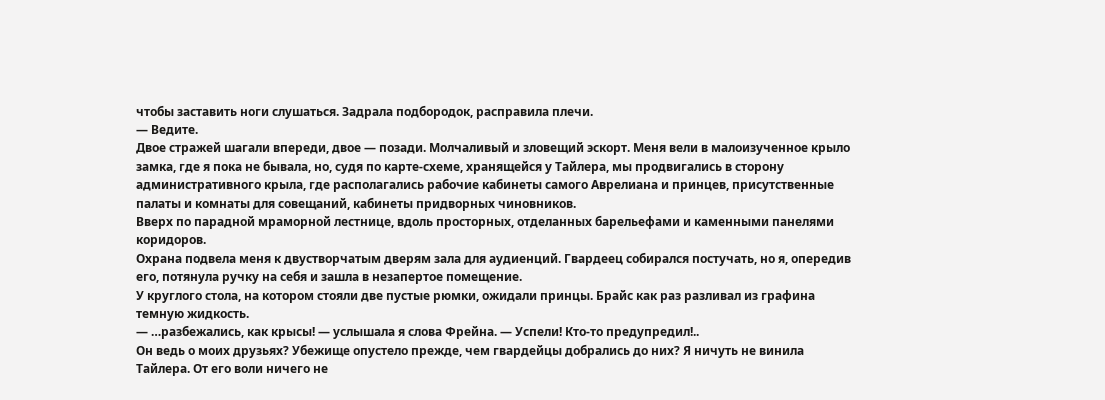чтобы заставить ноги слушаться. Задрала подбородок, расправила плечи.
— Ведите.
Двое стражей шагали впереди, двое — позади. Молчаливый и зловещий эскорт. Меня вели в малоизученное крыло замка, где я пока не бывала, но, судя по карте-схеме, хранящейся у Тайлера, мы продвигались в сторону административного крыла, где располагались рабочие кабинеты самого Аврелиана и принцев, присутственные палаты и комнаты для совещаний, кабинеты придворных чиновников.
Вверх по парадной мраморной лестнице, вдоль просторных, отделанных барельефами и каменными панелями коридоров.
Охрана подвела меня к двустворчатым дверям зала для аудиенций. Гвардеец собирался постучать, но я, опередив его, потянула ручку на себя и зашла в незапертое помещение.
У круглого стола, на котором стояли две пустые рюмки, ожидали принцы. Брайс как раз разливал из графина темную жидкость.
— …разбежались, как крысы! — услышала я слова Фрейна. — Успели! Кто-то предупредил!..
Он ведь о моих друзьях? Убежище опустело прежде, чем гвардейцы добрались до них? Я ничуть не винила Тайлера. От его воли ничего не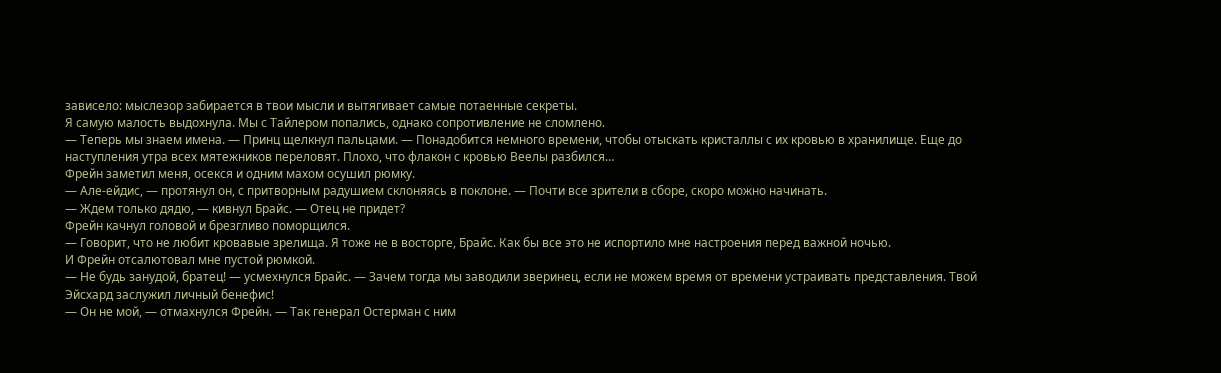зависело: мыслезор забирается в твои мысли и вытягивает самые потаенные секреты.
Я самую малость выдохнула. Мы с Тайлером попались, однако сопротивление не сломлено.
— Теперь мы знаем имена. — Принц щелкнул пальцами. — Понадобится немного времени, чтобы отыскать кристаллы с их кровью в хранилище. Еще до наступления утра всех мятежников переловят. Плохо, что флакон с кровью Веелы разбился…
Фрейн заметил меня, осекся и одним махом осушил рюмку.
— Але-ейдис, — протянул он, с притворным радушием склоняясь в поклоне. — Почти все зрители в сборе, скоро можно начинать.
— Ждем только дядю, — кивнул Брайс. — Отец не придет?
Фрейн качнул головой и брезгливо поморщился.
— Говорит, что не любит кровавые зрелища. Я тоже не в восторге, Брайс. Как бы все это не испортило мне настроения перед важной ночью.
И Фрейн отсалютовал мне пустой рюмкой.
— Не будь занудой, братец! — усмехнулся Брайс. — Зачем тогда мы заводили зверинец, если не можем время от времени устраивать представления. Твой Эйсхард заслужил личный бенефис!
— Он не мой, — отмахнулся Фрейн. — Так генерал Остерман с ним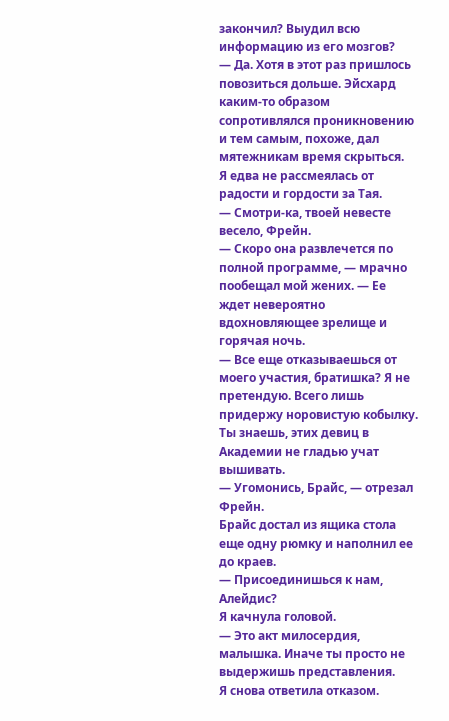закончил? Выудил всю информацию из его мозгов?
— Да. Хотя в этот раз пришлось повозиться дольше. Эйсхард каким-то образом сопротивлялся проникновению и тем самым, похоже, дал мятежникам время скрыться.
Я едва не рассмеялась от радости и гордости за Тая.
— Смотри-ка, твоей невесте весело, Фрейн.
— Скоро она развлечется по полной программе, — мрачно пообещал мой жених. — Ее ждет невероятно вдохновляющее зрелище и горячая ночь.
— Все еще отказываешься от моего участия, братишка? Я не претендую. Всего лишь придержу норовистую кобылку. Ты знаешь, этих девиц в Академии не гладью учат вышивать.
— Угомонись, Брайс, — отрезал Фрейн.
Брайс достал из ящика стола еще одну рюмку и наполнил ее до краев.
— Присоединишься к нам, Алейдис?
Я качнула головой.
— Это акт милосердия, малышка. Иначе ты просто не выдержишь представления.
Я снова ответила отказом.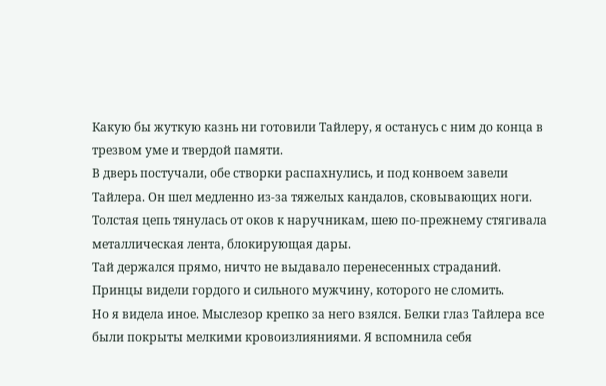Какую бы жуткую казнь ни готовили Тайлеру, я останусь с ним до конца в трезвом уме и твердой памяти.
В дверь постучали, обе створки распахнулись, и под конвоем завели Тайлера. Он шел медленно из-за тяжелых кандалов, сковывающих ноги. Толстая цепь тянулась от оков к наручникам, шею по-прежнему стягивала металлическая лента, блокирующая дары.
Тай держался прямо, ничто не выдавало перенесенных страданий. Принцы видели гордого и сильного мужчину, которого не сломить.
Но я видела иное. Мыслезор крепко за него взялся. Белки глаз Тайлера все были покрыты мелкими кровоизлияниями. Я вспомнила себя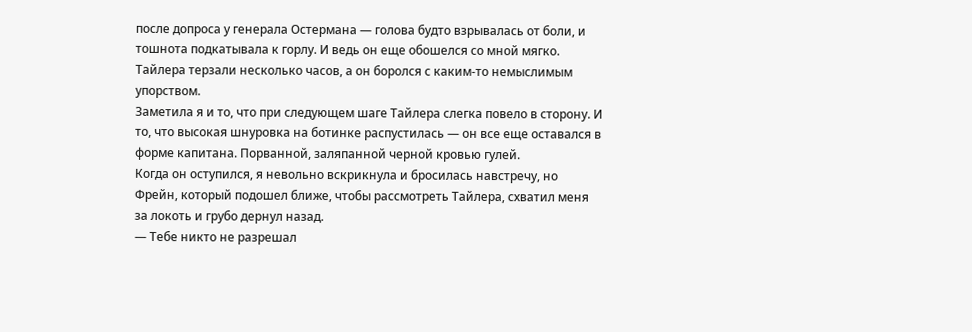после допроса у генерала Остермана — голова будто взрывалась от боли, и тошнота подкатывала к горлу. И ведь он еще обошелся со мной мягко. Тайлера терзали несколько часов, а он боролся с каким-то немыслимым упорством.
Заметила я и то, что при следующем шаге Тайлера слегка повело в сторону. И то, что высокая шнуровка на ботинке распустилась — он все еще оставался в форме капитана. Порванной, заляпанной черной кровью гулей.
Когда он оступился, я невольно вскрикнула и бросилась навстречу, но Фрейн, который подошел ближе, чтобы рассмотреть Тайлера, схватил меня за локоть и грубо дернул назад.
— Тебе никто не разрешал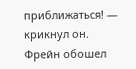приближаться! — крикнул он.
Фрейн обошел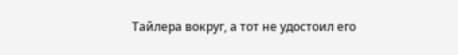Тайлера вокруг, а тот не удостоил его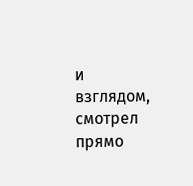и взглядом, смотрел прямо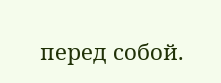перед собой.